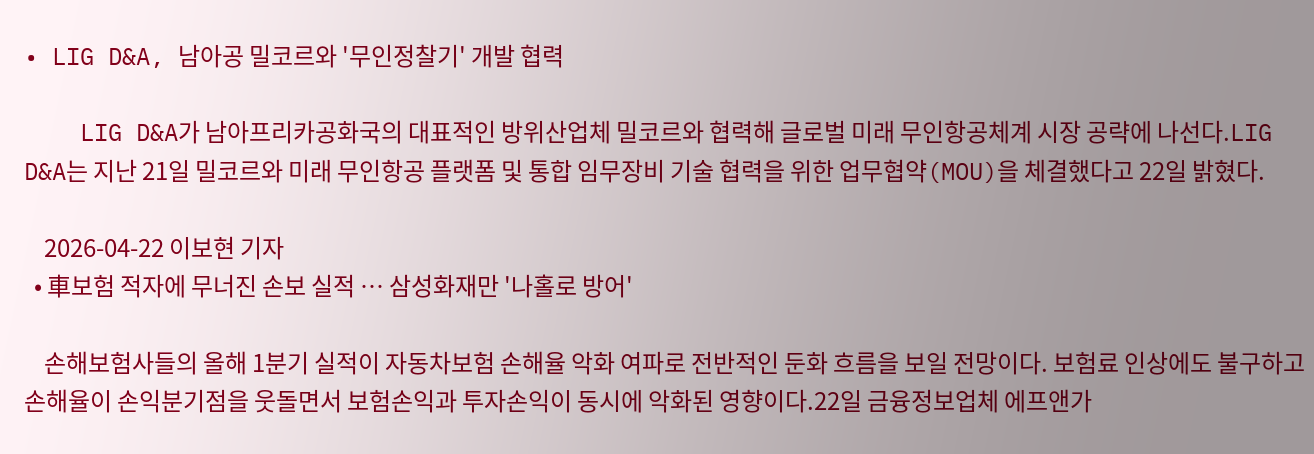• LIG D&A, 남아공 밀코르와 '무인정찰기' 개발 협력

    LIG D&A가 남아프리카공화국의 대표적인 방위산업체 밀코르와 협력해 글로벌 미래 무인항공체계 시장 공략에 나선다.LIG D&A는 지난 21일 밀코르와 미래 무인항공 플랫폼 및 통합 임무장비 기술 협력을 위한 업무협약(MOU)을 체결했다고 22일 밝혔다.

    2026-04-22 이보현 기자
  • 車보험 적자에 무너진 손보 실적 … 삼성화재만 '나홀로 방어'

    손해보험사들의 올해 1분기 실적이 자동차보험 손해율 악화 여파로 전반적인 둔화 흐름을 보일 전망이다. 보험료 인상에도 불구하고 손해율이 손익분기점을 웃돌면서 보험손익과 투자손익이 동시에 악화된 영향이다.22일 금융정보업체 에프앤가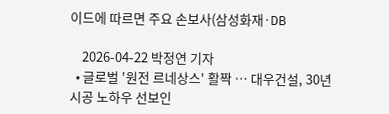이드에 따르면 주요 손보사(삼성화재·DB

    2026-04-22 박정연 기자
  • 글로벌 '원전 르네상스' 활짝 … 대우건설, 30년 시공 노하우 선보인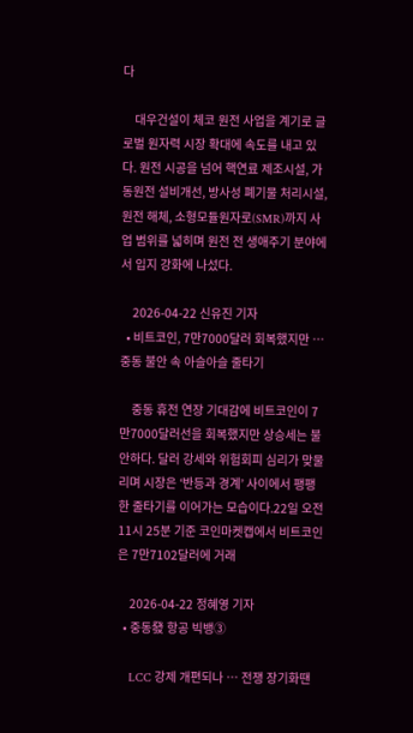다

    대우건설이 체코 원전 사업을 계기로 글로벌 원자력 시장 확대에 속도를 내고 있다. 원전 시공을 넘어 핵연료 제조시설, 가동원전 설비개선, 방사성 폐기물 처리시설, 원전 해체, 소형모듈원자로(SMR)까지 사업 범위를 넓히며 원전 전 생애주기 분야에서 입지 강화에 나섰다.

    2026-04-22 신유진 기자
  • 비트코인, 7만7000달러 회복했지만 … 중동 불안 속 아슬아슬 줄타기

    중동 휴전 연장 기대감에 비트코인이 7만7000달러선을 회복했지만 상승세는 불안하다. 달러 강세와 위험회피 심리가 맞물리며 시장은 ‘반등과 경계’ 사이에서 팽팽한 줄타기를 이어가는 모습이다.22일 오전 11시 25분 기준 코인마켓캡에서 비트코인은 7만7102달러에 거래

    2026-04-22 정혜영 기자
  • 중동發 항공 빅뱅③

    LCC 강제 개편되나 … 전쟁 장기화땐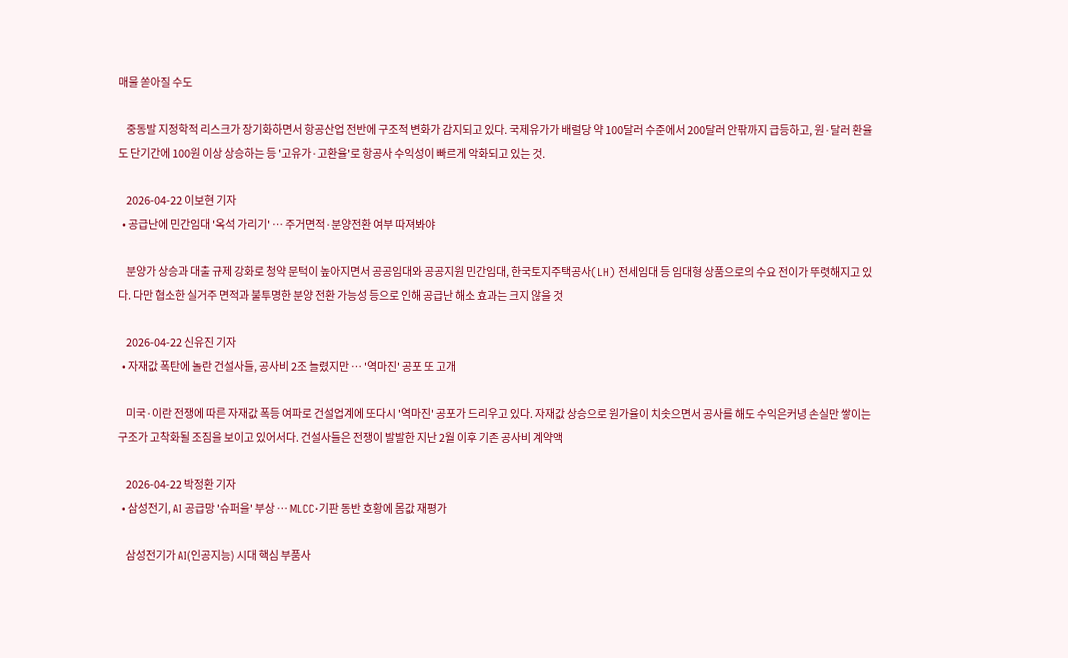매물 쏟아질 수도

    중동발 지정학적 리스크가 장기화하면서 항공산업 전반에 구조적 변화가 감지되고 있다. 국제유가가 배럴당 약 100달러 수준에서 200달러 안팎까지 급등하고, 원·달러 환율도 단기간에 100원 이상 상승하는 등 '고유가·고환율'로 항공사 수익성이 빠르게 악화되고 있는 것.

    2026-04-22 이보현 기자
  • 공급난에 민간임대 '옥석 가리기' … 주거면적·분양전환 여부 따져봐야

    분양가 상승과 대출 규제 강화로 청약 문턱이 높아지면서 공공임대와 공공지원 민간임대, 한국토지주택공사(LH) 전세임대 등 임대형 상품으로의 수요 전이가 뚜렷해지고 있다. 다만 협소한 실거주 면적과 불투명한 분양 전환 가능성 등으로 인해 공급난 해소 효과는 크지 않을 것

    2026-04-22 신유진 기자
  • 자재값 폭탄에 놀란 건설사들, 공사비 2조 늘렸지만 … '역마진' 공포 또 고개

    미국·이란 전쟁에 따른 자재값 폭등 여파로 건설업계에 또다시 '역마진' 공포가 드리우고 있다. 자재값 상승으로 원가율이 치솟으면서 공사를 해도 수익은커녕 손실만 쌓이는 구조가 고착화될 조짐을 보이고 있어서다. 건설사들은 전쟁이 발발한 지난 2월 이후 기존 공사비 계약액

    2026-04-22 박정환 기자
  • 삼성전기, AI 공급망 '슈퍼을' 부상 … MLCC·기판 동반 호황에 몸값 재평가

    삼성전기가 AI(인공지능) 시대 핵심 부품사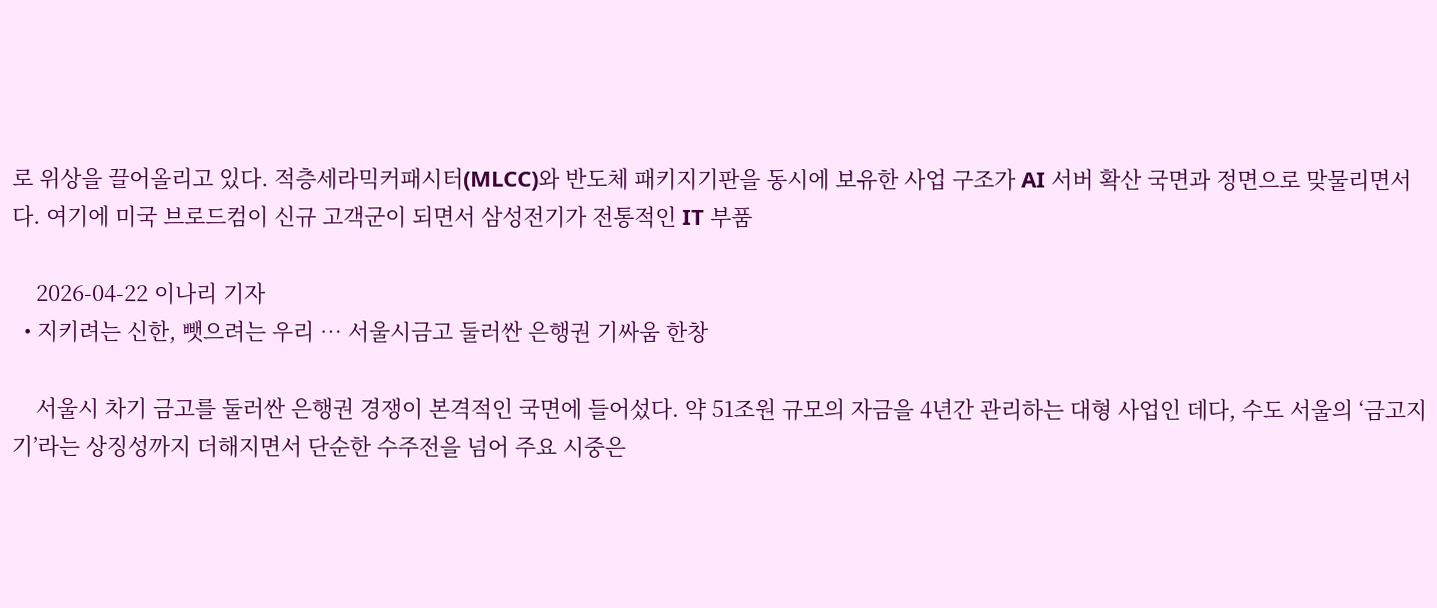로 위상을 끌어올리고 있다. 적층세라믹커패시터(MLCC)와 반도체 패키지기판을 동시에 보유한 사업 구조가 AI 서버 확산 국면과 정면으로 맞물리면서다. 여기에 미국 브로드컴이 신규 고객군이 되면서 삼성전기가 전통적인 IT 부품

    2026-04-22 이나리 기자
  • 지키려는 신한, 뺏으려는 우리 … 서울시금고 둘러싼 은행권 기싸움 한창

    서울시 차기 금고를 둘러싼 은행권 경쟁이 본격적인 국면에 들어섰다. 약 51조원 규모의 자금을 4년간 관리하는 대형 사업인 데다, 수도 서울의 ‘금고지기’라는 상징성까지 더해지면서 단순한 수주전을 넘어 주요 시중은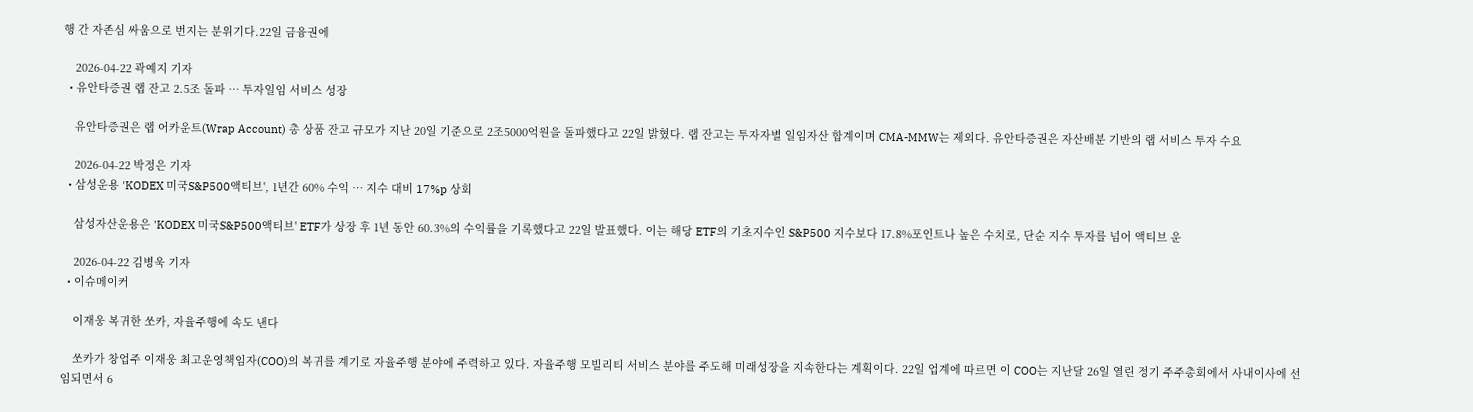행 간 자존심 싸움으로 번지는 분위기다.22일 금융권에

    2026-04-22 곽예지 기자
  • 유안타증권 랩 잔고 2.5조 돌파 … 투자일임 서비스 성장

    유안타증권은 랩 어카운트(Wrap Account) 총 상품 잔고 규모가 지난 20일 기준으로 2조5000억원을 돌파했다고 22일 밝혔다. 랩 잔고는 투자자별 일임자산 합계이며 CMA-MMW는 제외다. 유안타증권은 자산배분 기반의 랩 서비스 투자 수요

    2026-04-22 박정은 기자
  • 삼성운용 'KODEX 미국S&P500액티브', 1년간 60% 수익 … 지수 대비 17%p 상회

    삼성자산운용은 'KODEX 미국S&P500액티브' ETF가 상장 후 1년 동안 60.3%의 수익률을 기록했다고 22일 발표했다. 이는 해당 ETF의 기초지수인 S&P500 지수보다 17.8%포인트나 높은 수치로, 단순 지수 투자를 넘어 액티브 운

    2026-04-22 김병욱 기자
  • 이슈메이커

    이재웅 복귀한 쏘카, 자율주행에 속도 낸다

    쏘카가 창업주 이재웅 최고운영책임자(COO)의 복귀를 계기로 자율주행 분야에 주력하고 있다. 자율주행 모빌리티 서비스 분야를 주도해 미래성장을 지속한다는 계획이다. 22일 업계에 따르면 이 COO는 지난달 26일 열린 정기 주주총회에서 사내이사에 선임되면서 6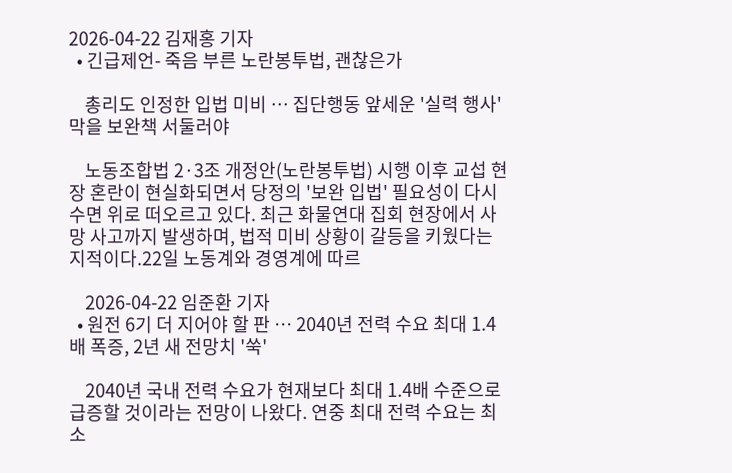2026-04-22 김재홍 기자
  • 긴급제언- 죽음 부른 노란봉투법, 괜찮은가

    총리도 인정한 입법 미비 … 집단행동 앞세운 '실력 행사' 막을 보완책 서둘러야

    노동조합법 2·3조 개정안(노란봉투법) 시행 이후 교섭 현장 혼란이 현실화되면서 당정의 '보완 입법' 필요성이 다시 수면 위로 떠오르고 있다. 최근 화물연대 집회 현장에서 사망 사고까지 발생하며, 법적 미비 상황이 갈등을 키웠다는 지적이다.22일 노동계와 경영계에 따르

    2026-04-22 임준환 기자
  • 원전 6기 더 지어야 할 판 … 2040년 전력 수요 최대 1.4배 폭증, 2년 새 전망치 '쑥'

    2040년 국내 전력 수요가 현재보다 최대 1.4배 수준으로 급증할 것이라는 전망이 나왔다. 연중 최대 전력 수요는 최소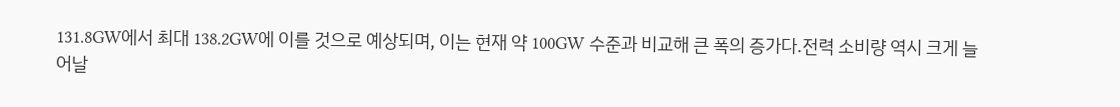131.8GW에서 최대 138.2GW에 이를 것으로 예상되며, 이는 현재 약 100GW 수준과 비교해 큰 폭의 증가다.전력 소비량 역시 크게 늘어날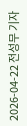2026-04-22 전성무 기자